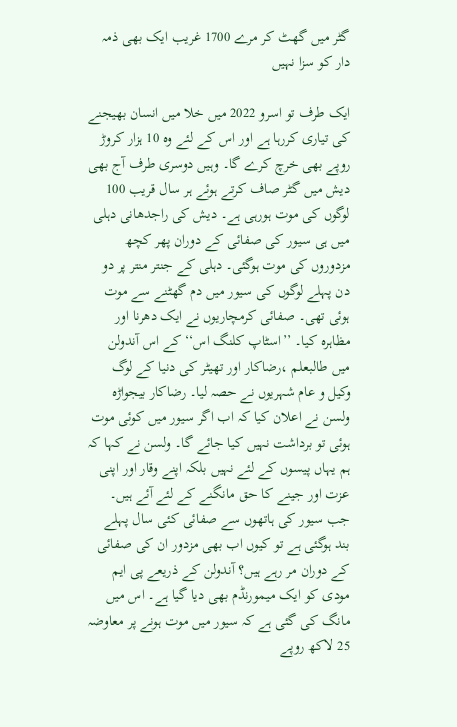گٹر میں گھٹ کر مرے 1700 غریب ایک بھی ذمہ دار کو سزا نہیں

ایک طرف تو اسرو 2022 میں خلا میں انسان بھیجنے کی تیاری کررہا ہے اور اس کے لئے وہ 10 ہزار کروڑ روپے بھی خرچ کرے گا۔ وہیں دوسری طرف آج بھی دیش میں گٹر صاف کرتے ہوئے ہر سال قریب 100 لوگوں کی موت ہورہی ہے۔ دیش کی راجدھانی دہلی میں ہی سیور کی صفائی کے دوران پھر کچھ مزدوروں کی موت ہوگئی۔ دہلی کے جنتر منتر پر دو دن پہلے لوگوں کی سیور میں دم گھٹنے سے موت ہوئی تھی۔ صفائی کرمچاریوں نے ایک دھرنا اور مظاہرہ کیا۔ ’’اسٹاپ کلنگ اس‘‘ کے اس آندولن میں طالبعلم ،رضاکار اور تھیٹر کی دنیا کے لوگ وکیل و عام شہریوں نے حصہ لیا۔ رضاکار بیجواڑہ ولسن نے اعلان کیا کہ اب اگر سیور میں کوئی موت ہوئی تو برداشت نہیں کیا جائے گا۔ ولسن نے کہا کہ ہم یہاں پیسوں کے لئے نہیں بلکہ اپنے وقار اور اپنی عزت اور جینے کا حق مانگنے کے لئے آئے ہیں۔ جب سیور کی ہاتھوں سے صفائی کئی سال پہلے بند ہوگئی ہے تو کیوں اب بھی مزدور ان کی صفائی کے دوران مر رہے ہیں؟ آندولن کے ذریعے پی ایم مودی کو ایک میمورنڈم بھی دیا گیا ہے۔ اس میں مانگ کی گئی ہے کہ سیور میں موت ہونے پر معاوضہ 25 لاکھ روپے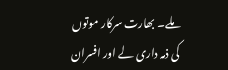ملے۔ بھارت سرکار موتوں کی ذمہ داری لے اور افسران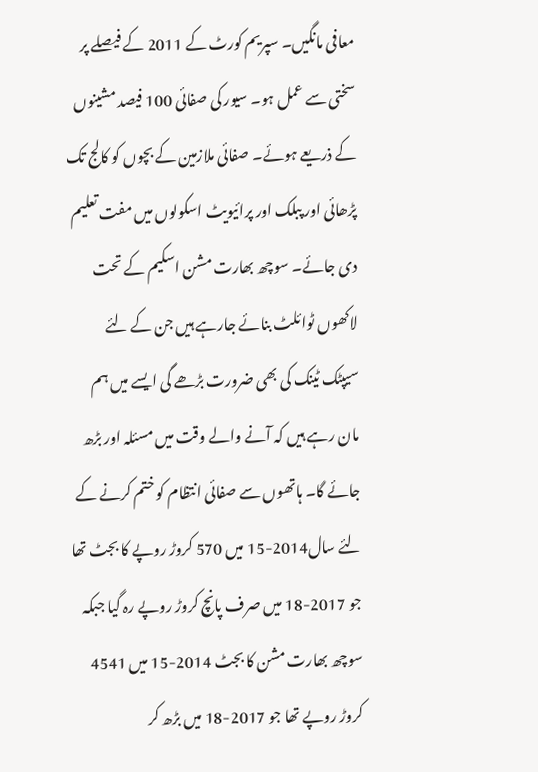معافی مانگیں۔ سپریم کورٹ کے 2011 کے فیصلے پر سختی سے عمل ہو۔ سیور کی صفائی 100 فیصد مشینوں کے ذریعے ہوئے۔ صفائی ملازمین کے بچوں کو کالج تک پڑھائی اور پبلک اور پرائیویٹ اسکولوں میں مفت تعلیم دی جائے۔ سوچھ بھارت مشن اسکیم کے تحت لاکھوں ٹوائلٹ بنائے جارہے ہیں جن کے لئے سیپٹک ٹینک کی بھی ضرورت بڑھے گی ایسے میں ہم مان رہے ہیں کہ آنے والے وقت میں مسئلہ اور بڑھ جائے گا۔ ہاتھوں سے صفائی انتظام کو ختم کرنے کے لئے سال2014-15 میں 570 کروڑ روپے کا بجٹ تھا جو 2017-18 میں صرف پانچ کروڑ روپے رہ گیا جبکہ سوچھ بھارت مشن کا بجٹ 2014-15 میں 4541 کروڑ روپے تھا جو 2017-18 میں بڑھ کر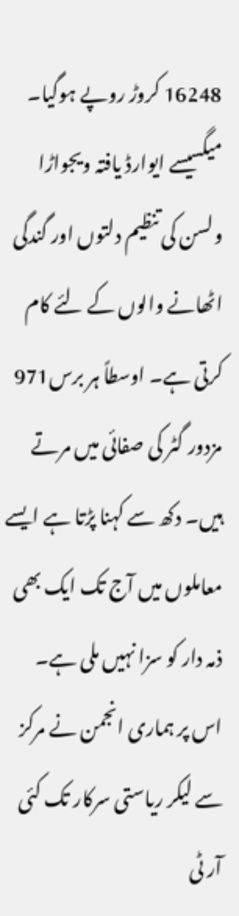16248 کروڑ روپے ہوگیا۔ میگسیسے ایوارڈ یافتہ ویجواڑا ولسن کی تنظیم دلتوں اور گندگی اٹھانے والوں کے لئے کام کرتی ہے۔ اوسطاً ہر برس971 مزدور گٹر کی صفائی میں مرتے ہیں۔ دکھ سے کہنا پڑتا ہے ایسے معاملوں میں آج تک ایک بھی ذمہ دار کو سزا نہیں ملی ہے۔ اس پر ہماری انجمن نے مرکز سے لیکر ریاستی سرکار تک کئی آر ٹی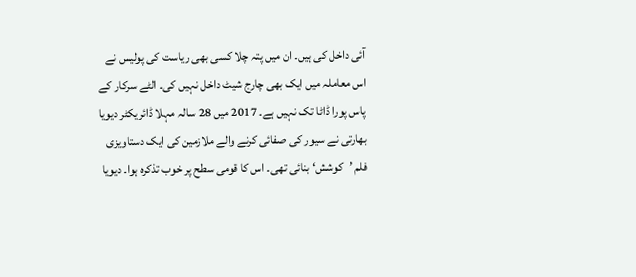آئی داخل کی ہیں۔ ان میں پتہ چلا کسی بھی ریاست کی پولیس نے اس معاملہ میں ایک بھی چارج شیٹ داخل نہیں کی۔ الٹے سرکار کے پاس پورا ڈاٹا تک نہیں ہے۔ 2017 میں 28 سالہ مہلا ڈائریکٹر دیویا بھارتی نے سیور کی صفائی کرنے والے ملازمین کی ایک دستاویزی فلم ’کوشش‘ بنائی تھی۔ اس کا قومی سطح پر خوب تذکرہ ہوا۔ دیویا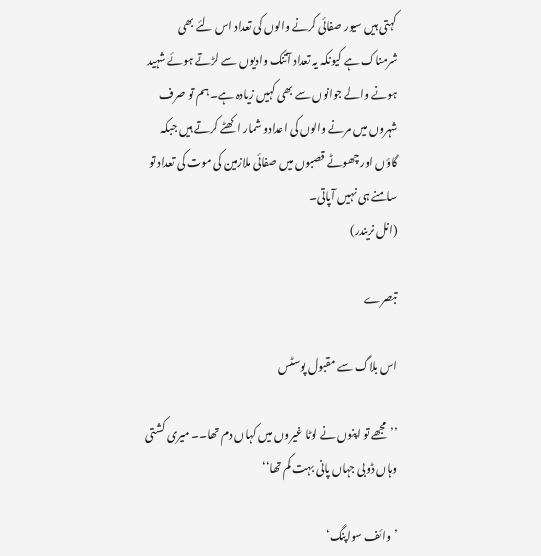کہتی ہیں سیور صفائی کرنے والوں کی تعداد اس لئے بھی شرمناک ہے کیونکہ یہ تعداد آتنک وادیوں سے لڑتے ہوئے شہید ہونے والے جوانوں سے بھی کہیں زیادہ ہے۔ ہم تو صرف شہروں میں مرنے والوں کی اعدادو شمار اکھٹے کرتے ہیں جبکہ گاؤں اور چھوٹے قصبوں میں صفائی ملازمین کی موت کی تعداد تو سامنے ہی نہیں آپاتی۔
(انل نریندر)

تبصرے

اس بلاگ سے مقبول پوسٹس

’’مجھے تو اپنوں نے لوٹا غیروں میں کہاں دم تھا۔۔ میری کشتی وہاں ڈوبی جہاں پانی بہت کم تھا‘‘

’وائف سواپنگ‘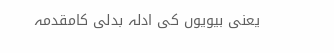یعنی بیویوں کی ادلہ بدلی کامقدمہ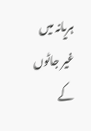ہریانہ میں غیر جاٹوں کے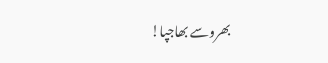بھروسے بھاجپا!